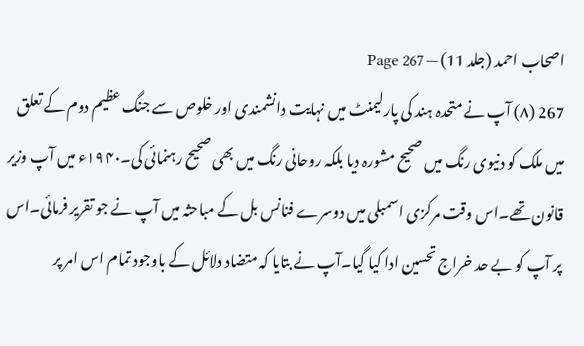اصحاب احمد (جلد 11) — Page 267
267 (۸) آپ نے متحدہ ہند کی پارلیمنٹ میں نہایت دانشمندی اور خلوص سے جنگ عظیم دوم کے تعلق میں ملک کو دنیوی رنگ میں صحیح مشورہ دیا بلکہ روحانی رنگ میں بھی صحیح رہنمائی کی۔۱۹۴۰ء میں آپ وزیر قانون تھے۔اس وقت مرکزی اسمبلی میں دوسرے فنانس بل کے مباحثہ میں آپ نے جو تقریر فرمائی۔اس پر آپ کو بے حد خراج تحسین ادا کیا گیا۔آپ نے بتایا کہ متضاد دلائل کے باوجود تمام اس امر پر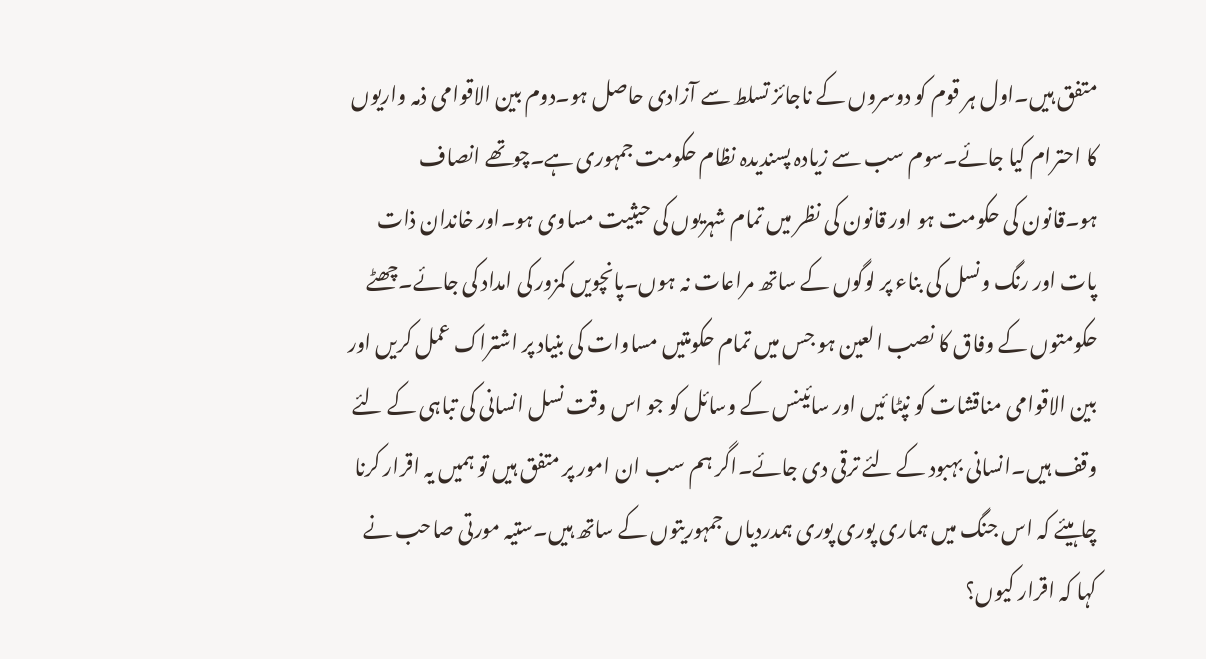متفق ہیں۔اول ہر قوم کو دوسروں کے ناجائز تسلط سے آزادی حاصل ہو۔دوم بین الاقوامی ذمہ واریوں کا احترام کیا جائے۔سوم سب سے زیادہ پسندیدہ نظام حکومت جمہوری ہے۔چوتھے انصاف ہو۔قانون کی حکومت ہو اور قانون کی نظر میں تمام شہریوں کی حیثیت مساوی ہو۔اور خاندان ذات پات اور رنگ ونسل کی بناء پر لوگوں کے ساتھ مراعات نہ ہوں۔پانچویں کمزور کی امداد کی جائے۔چھٹے حکومتوں کے وفاق کا نصب العین ہو جس میں تمام حکومتیں مساوات کی بنیاد پر اشتراک عمل کریں اور بین الاقوامی مناقشات کو نپٹا ئیں اور سائینس کے وسائل کو جو اس وقت نسل انسانی کی تباہی کے لئے وقف ہیں۔انسانی بہبود کے لئے ترقی دی جائے۔اگر ہم سب ان امور پر متفق ہیں تو ہمیں یہ اقرار کرنا چاہیئے کہ اس جنگ میں ہماری پوری پوری ہمدردیاں جمہوریتوں کے ساتھ ہیں۔ستیہ مورتی صاحب نے کہا کہ اقرار کیوں؟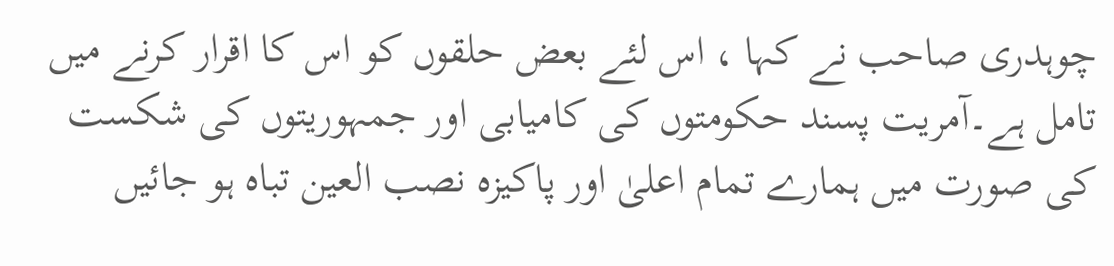چوہدری صاحب نے کہا ، اس لئے بعض حلقوں کو اس کا اقرار کرنے میں تامل ہے۔آمریت پسند حکومتوں کی کامیابی اور جمہوریتوں کی شکست کی صورت میں ہمارے تمام اعلیٰ اور پاکیزہ نصب العین تباہ ہو جائیں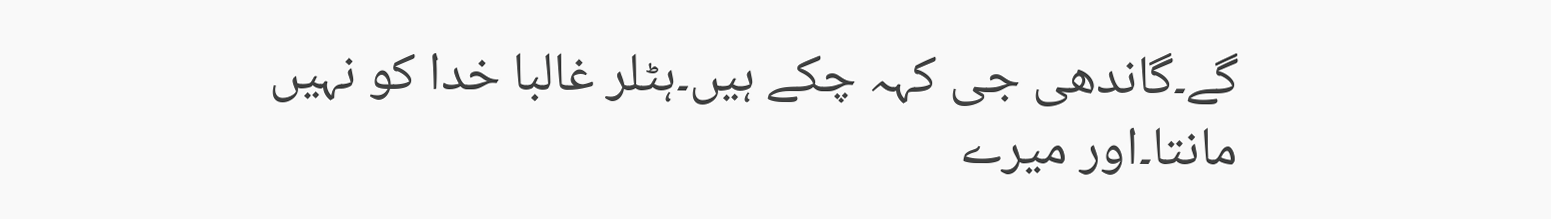گے۔گاندھی جی کہہ چکے ہیں۔ہٹلر غالبا خدا کو نہیں مانتا۔اور میرے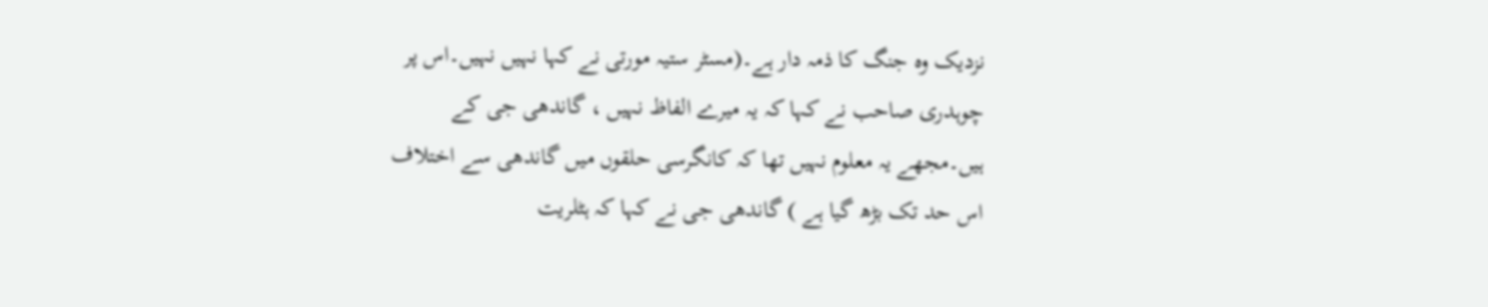نزدیک وہ جنگ کا ذمہ دار ہے۔(مسٹر ستیہ مورتی نے کہا نہیں نہیں۔اس پر چوہدری صاحب نے کہا کہ یہ میرے الفاظ نہیں ، گاندھی جی کے ہیں۔مجھے یہ معلوم نہیں تھا کہ کانگرسی حلقوں میں گاندھی سے اختلاف اس حد تک بڑھ گیا ہے ) گاندھی جی نے کہا کہ ہٹلریت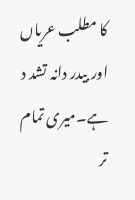کا مطلب عریاں اور بیدر دانہ تشد د ہے۔میری تمام تر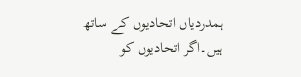ہمدردیاں اتحادیوں کے ساتھ ہیں۔اگر اتحادیوں کو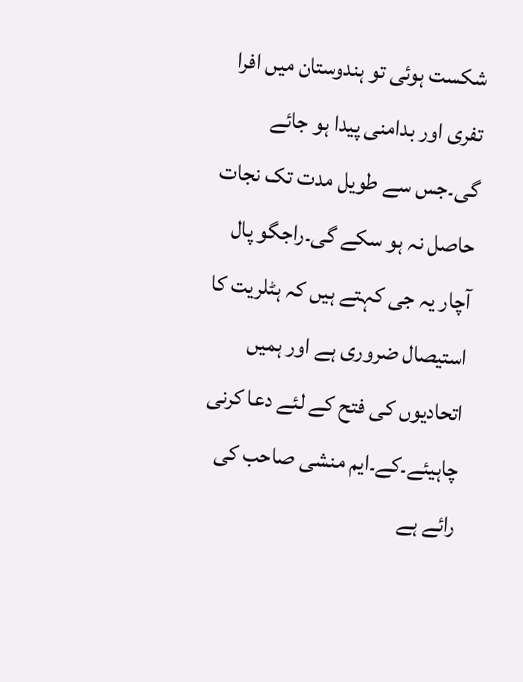شکست ہوئی تو ہندوستان میں افرا تفری اور بدامنی پیدا ہو جائے گی۔جس سے طویل مدت تک نجات حاصل نہ ہو سکے گی۔راجگو پال آچار یہ جی کہتے ہیں کہ ہٹلریت کا استیصال ضروری ہے اور ہمیں اتحادیوں کی فتح کے لئے دعا کرنی چاہیئے۔کے۔ایم منشی صاحب کی رائے ہے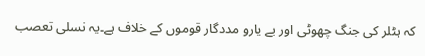کہ ہٹلر کی جنگ چھوٹی اور بے یارو مددگار قوموں کے خلاف ہے۔یہ نسلی تعصب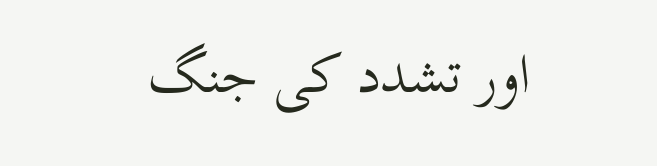اور تشدد کی جنگ